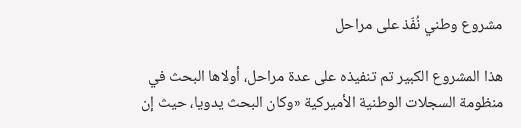مشروع وطني نُفّذ على مراحل

هذا المشروع الكبير تم تنفيذه على عدة مراحل، أولاها البحث في منظومة السجلات الوطنية الأميركية «وكان البحث يدويا، حيث إن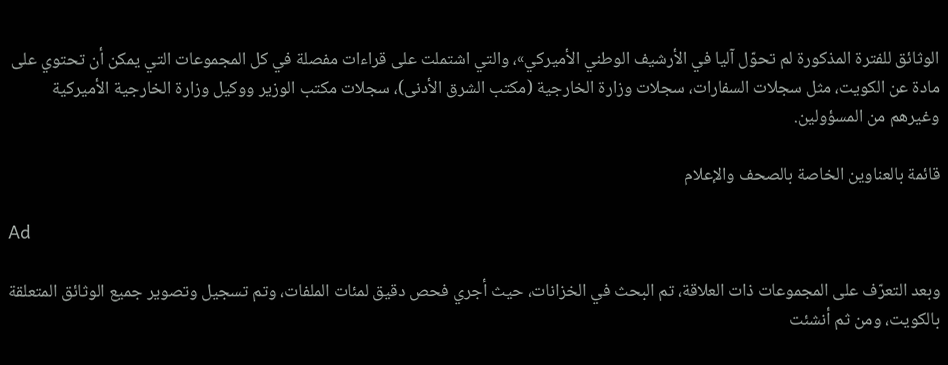الوثائق للفترة المذكورة لم تحوّل آليا في الأرشيف الوطني الأميركي»، والتي اشتملت على قراءات مفصلة في كل المجموعات التي يمكن أن تحتوي على مادة عن الكويت، مثل سجلات السفارات، سجلات وزارة الخارجية (مكتب الشرق الأدنى)، سجلات مكتب الوزير ووكيل وزارة الخارجية الأميركية وغيرهم من المسؤولين.

قائمة بالعناوين الخاصة بالصحف والإعلام

Ad

وبعد التعرّف على المجموعات ذات العلاقة، تم البحث في الخزانات، حيث أجري فحص دقيق لمئات الملفات، وتم تسجيل وتصوير جميع الوثائق المتعلقة بالكويت، ومن ثم أنشئت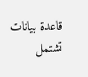قاعدة بيانات تشتمل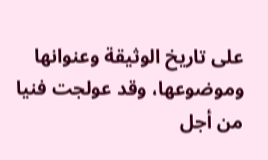على تاريخ الوثيقة وعنوانها وموضوعها، وقد عولجت فنيا من أجل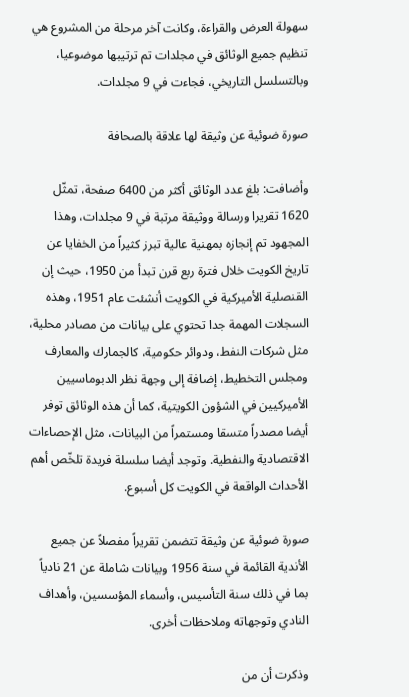سهولة العرض والقراءة، وكانت آخر مرحلة من المشروع هي تنظيم جميع الوثائق في مجلدات تم ترتيبها موضوعيا، وبالتسلسل التاريخي، فجاءت في 9 مجلدات.

صورة ضوئية عن وثيقة لها علاقة بالصحافة

وأضافت: بلغ عدد الوثائق أكثر من 6400 صفحة، تمثّل 1620 تقريرا ورسالة ووثيقة مرتبة في 9 مجلدات، وهذا المجهود تم إنجازه بمهنية عالية تبرز كثيراً من الخفايا عن تاريخ الكويت خلال فترة ربع قرن تبدأ من 1950، حيث إن القنصلية الأميركية في الكويت أنشئت عام 1951، وهذه السجلات المهمة جدا تحتوي على بيانات من مصادر محلية، مثل شركات النفط، ودوائر حكومية، كالجمارك والمعارف ومجلس التخطيط، إضافة إلى وجهة نظر الدبوماسيين الأميركيين في الشؤون الكويتية، كما أن هذه الوثائق توفر أيضا مصدراً متسقا ومستمراً من البيانات، مثل الإحصاءات الاقتصادية والنفطية. وتوجد أيضا سلسلة فريدة تلخّص أهم الأحداث الواقعة في الكويت كل أسبوع.

صورة ضوئية عن وثيقة تتضمن تقريراً مفصلاً عن جميع الأندية القائمة في سنة 1956 وبيانات شاملة عن 21 نادياً بما في ذلك سنة التأسيس، وأسماء المؤسسين، وأهداف النادي وتوجهاته وملاحظات أخرى.

وذكرت أن من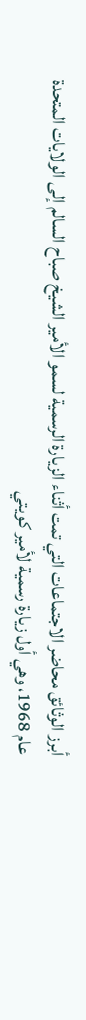أبرز الوثائق محاضر الاجتماعات التي تمت أثناء الزيارة الرسمية لسمو الأمير الشيخ صباح السالم إلى الولايات المتحدة عام 1968، وهي أول زيارة رسمية لأمير كويتي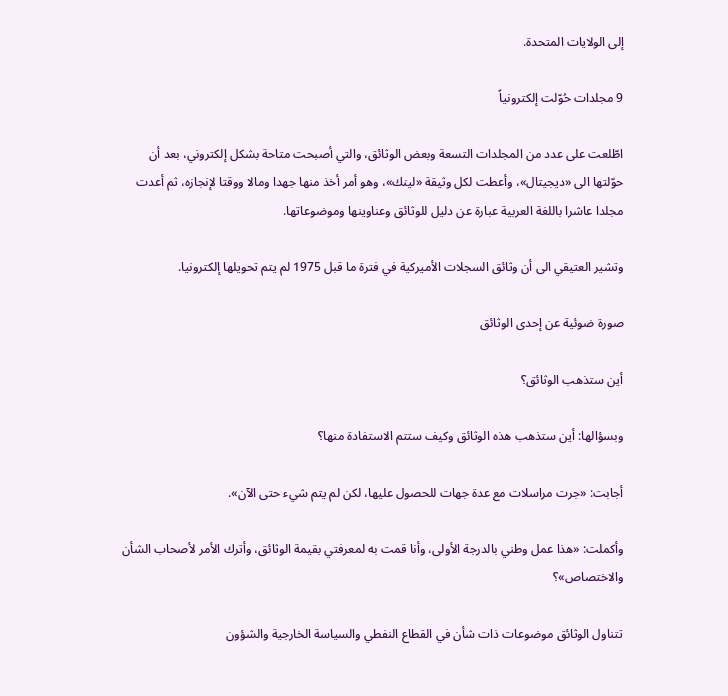إلى الولايات المتحدة.

9 مجلدات حُوّلت إلكترونياً

اطّلعت على عدد من المجلدات التسعة وبعض الوثائق، والتي أصبحت متاحة بشكل إلكتروني، بعد أن حوّلتها الى «ديجيتال»، وأعطت لكل وثيقة «لينك»، وهو أمر أخذ منها جهدا ومالا ووقتا لإنجازه، ثم أعدت مجلدا عاشرا باللغة العربية عبارة عن دليل للوثائق وعناوينها وموضوعاتها.

وتشير العتيقي الى أن وثائق السجلات الأميركية في فترة ما قبل 1975 لم يتم تحويلها إلكترونيا.

صورة ضوئية عن إحدى الوثائق

أين ستذهب الوثائق؟

وبسؤالها: أين ستذهب هذه الوثائق وكيف ستتم الاستفادة منها؟

أجابت: «جرت مراسلات مع عدة جهات للحصول عليها، لكن لم يتم شيء حتى الآن».

وأكملت: «هذا عمل وطني بالدرجة الأولى، وأنا قمت به لمعرفتي بقيمة الوثائق، وأترك الأمر لأصحاب الشأن والاختصاص»؟

تتناول الوثائق موضوعات ذات شأن في القطاع النفطي والسياسة الخارجية والشؤون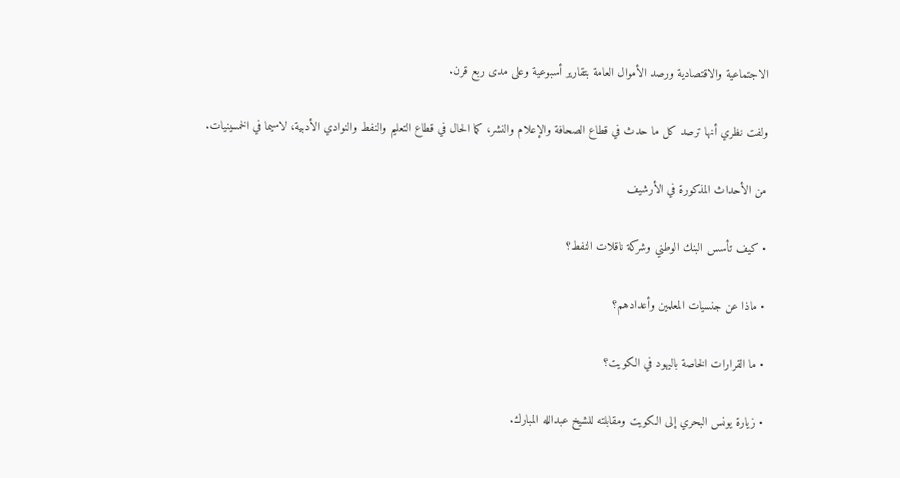الاجتماعية والاقتصادية ورصد الأموال العامة بتقارير أسبوعية وعلى مدى ربع قرن.

ولفت نظري أنها ترصد كل ما حدث في قطاع الصحافة والإعلام والنشر، كما الحال في قطاع التعليم والنفط والنوادي الأدبية، لاسيما في الخمسينيات.

من الأحداث المذكورة في الأرشيف

• كيف تأسس البنك الوطني وشركة ناقلات النفط؟

• ماذا عن جنسيات المعلمين وأعدادهم؟

• ما القرارات الخاصة باليهود في الكويت؟

• زيارة يونس البحري إلى الكويت ومقابلته للشيخ عبدالله المبارك.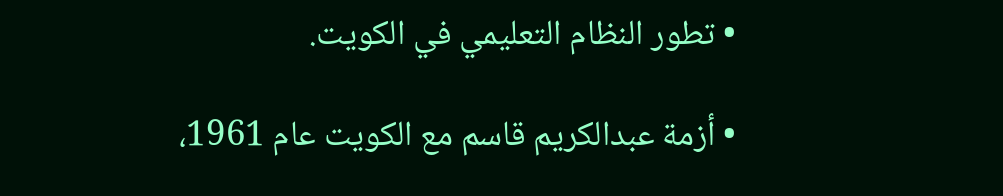• تطور النظام التعليمي في الكويت.

• أزمة عبدالكريم قاسم مع الكويت عام 1961،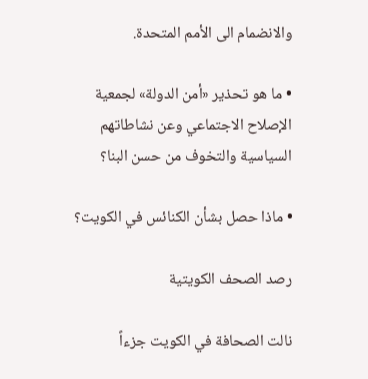والانضمام الى الأمم المتحدة.

• ما هو تحذير «أمن الدولة» لجمعية الإصلاح الاجتماعي وعن نشاطاتهم السياسية والتخوف من حسن البنا؟

• ماذا حصل بشأن الكنائس في الكويت؟

رصد الصحف الكويتية

نالت الصحافة في الكويت جزءاً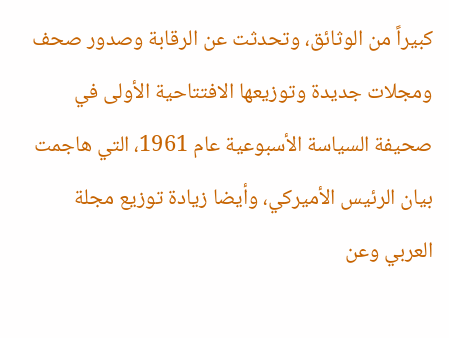كبيراً من الوثائق، وتحدثت عن الرقابة وصدور صحف ومجلات جديدة وتوزيعها الافتتاحية الأولى في صحيفة السياسة الأسبوعية عام 1961، التي هاجمت بيان الرئيس الأميركي، وأيضا زيادة توزيع مجلة العربي وعن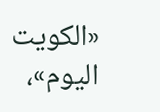«الكويت اليوم»،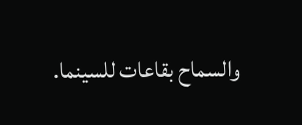والسماح بقاعات للسينما.